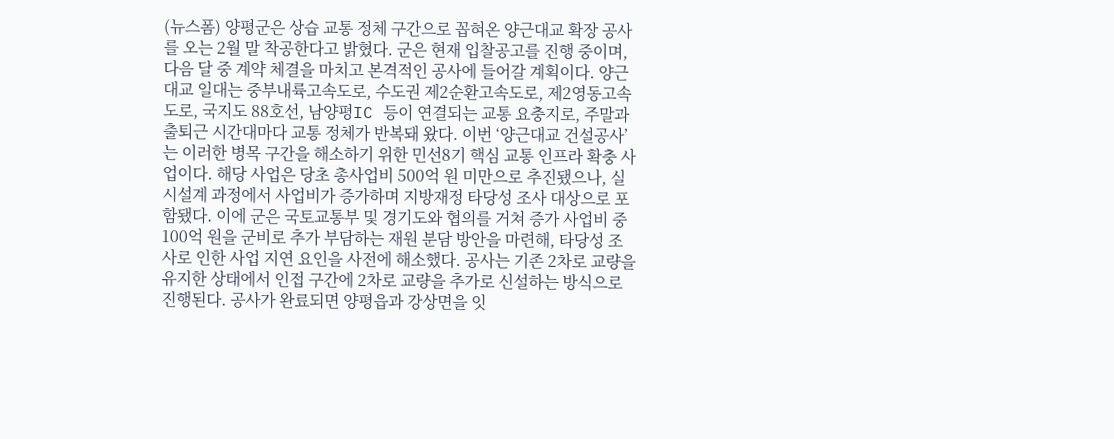(뉴스폼) 양평군은 상습 교통 정체 구간으로 꼽혀온 양근대교 확장 공사를 오는 2월 말 착공한다고 밝혔다. 군은 현재 입찰공고를 진행 중이며, 다음 달 중 계약 체결을 마치고 본격적인 공사에 들어갈 계획이다. 양근대교 일대는 중부내륙고속도로, 수도권 제2순환고속도로, 제2영동고속도로, 국지도 88호선, 남양평IC 등이 연결되는 교통 요충지로, 주말과 출퇴근 시간대마다 교통 정체가 반복돼 왔다. 이번 ‘양근대교 건설공사’는 이러한 병목 구간을 해소하기 위한 민선8기 핵심 교통 인프라 확충 사업이다. 해당 사업은 당초 총사업비 500억 원 미만으로 추진됐으나, 실시설계 과정에서 사업비가 증가하며 지방재정 타당성 조사 대상으로 포함됐다. 이에 군은 국토교통부 및 경기도와 협의를 거쳐 증가 사업비 중 100억 원을 군비로 추가 부담하는 재원 분담 방안을 마련해, 타당성 조사로 인한 사업 지연 요인을 사전에 해소했다. 공사는 기존 2차로 교량을 유지한 상태에서 인접 구간에 2차로 교량을 추가로 신설하는 방식으로 진행된다. 공사가 완료되면 양평읍과 강상면을 잇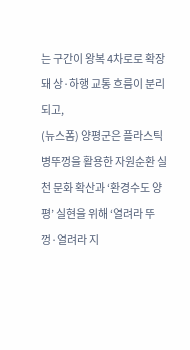는 구간이 왕복 4차로로 확장돼 상·하행 교통 흐름이 분리되고,
(뉴스폼) 양평군은 플라스틱 병뚜껑을 활용한 자원순환 실천 문화 확산과 ‘환경수도 양평’ 실현을 위해 ‘열려라 뚜껑·열려라 지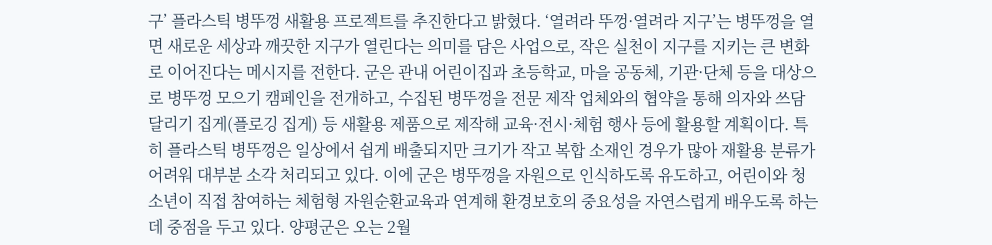구’ 플라스틱 병뚜껑 새활용 프로젝트를 추진한다고 밝혔다. ‘열려라 뚜껑·열려라 지구’는 병뚜껑을 열면 새로운 세상과 깨끗한 지구가 열린다는 의미를 담은 사업으로, 작은 실천이 지구를 지키는 큰 변화로 이어진다는 메시지를 전한다. 군은 관내 어린이집과 초등학교, 마을 공동체, 기관·단체 등을 대상으로 병뚜껑 모으기 캠페인을 전개하고, 수집된 병뚜껑을 전문 제작 업체와의 협약을 통해 의자와 쓰담 달리기 집게(플로깅 집게) 등 새활용 제품으로 제작해 교육·전시·체험 행사 등에 활용할 계획이다. 특히 플라스틱 병뚜껑은 일상에서 쉽게 배출되지만 크기가 작고 복합 소재인 경우가 많아 재활용 분류가 어려워 대부분 소각 처리되고 있다. 이에 군은 병뚜껑을 자원으로 인식하도록 유도하고, 어린이와 청소년이 직접 참여하는 체험형 자원순환교육과 연계해 환경보호의 중요성을 자연스럽게 배우도록 하는 데 중점을 두고 있다. 양평군은 오는 2월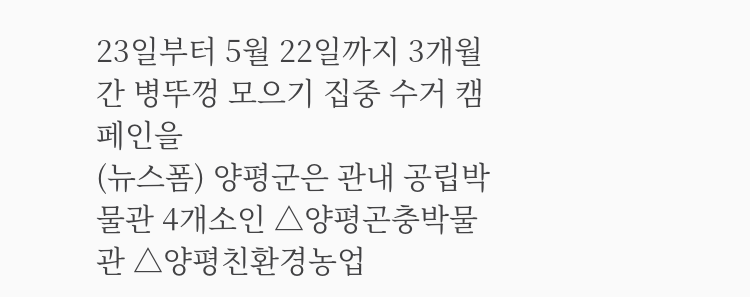23일부터 5월 22일까지 3개월간 병뚜껑 모으기 집중 수거 캠페인을
(뉴스폼) 양평군은 관내 공립박물관 4개소인 △양평곤충박물관 △양평친환경농업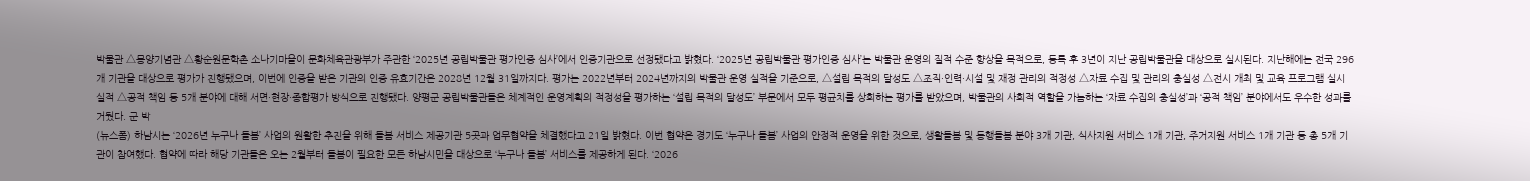박물관 △몽양기념관 △황순원문학촌 소나기마을이 문화체육관광부가 주관한 ‘2025년 공립박물관 평가인증 심사’에서 인증기관으로 선정됐다고 밝혔다. ‘2025년 공립박물관 평가인증 심사’는 박물관 운영의 질적 수준 향상을 목적으로, 등록 후 3년이 지난 공립박물관을 대상으로 실시된다. 지난해에는 전국 296개 기관을 대상으로 평가가 진행됐으며, 이번에 인증을 받은 기관의 인증 유효기간은 2028년 12월 31일까지다. 평가는 2022년부터 2024년까지의 박물관 운영 실적을 기준으로, △설립 목적의 달성도 △조직·인력·시설 및 재정 관리의 적정성 △자료 수집 및 관리의 충실성 △전시 개최 및 교육 프로그램 실시 실적 △공적 책임 등 5개 분야에 대해 서면·현장·종합평가 방식으로 진행됐다. 양평군 공립박물관들은 체계적인 운영계획의 적정성을 평가하는 ‘설립 목적의 달성도’ 부문에서 모두 평균치를 상회하는 평가를 받았으며, 박물관의 사회적 역할을 가늠하는 ‘자료 수집의 충실성’과 ‘공적 책임’ 분야에서도 우수한 성과를 거뒀다. 군 박
(뉴스폼) 하남시는 ‘2026년 누구나 돌봄’ 사업의 원활한 추진을 위해 돌봄 서비스 제공기관 5곳과 업무협약을 체결했다고 21일 밝혔다. 이번 협약은 경기도 ‘누구나 돌봄’ 사업의 안정적 운영을 위한 것으로, 생활돌봄 및 동행돌봄 분야 3개 기관, 식사지원 서비스 1개 기관, 주거지원 서비스 1개 기관 등 총 5개 기관이 참여했다. 협약에 따라 해당 기관들은 오는 2월부터 돌봄이 필요한 모든 하남시민을 대상으로 ‘누구나 돌봄’ 서비스를 제공하게 된다. ‘2026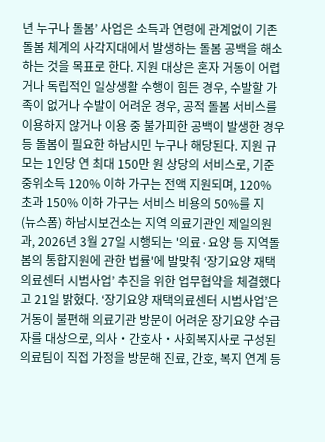년 누구나 돌봄’ 사업은 소득과 연령에 관계없이 기존 돌봄 체계의 사각지대에서 발생하는 돌봄 공백을 해소하는 것을 목표로 한다. 지원 대상은 혼자 거동이 어렵거나 독립적인 일상생활 수행이 힘든 경우, 수발할 가족이 없거나 수발이 어려운 경우, 공적 돌봄 서비스를 이용하지 않거나 이용 중 불가피한 공백이 발생한 경우 등 돌봄이 필요한 하남시민 누구나 해당된다. 지원 규모는 1인당 연 최대 150만 원 상당의 서비스로, 기준 중위소득 120% 이하 가구는 전액 지원되며, 120% 초과 150% 이하 가구는 서비스 비용의 50%를 지
(뉴스폼) 하남시보건소는 지역 의료기관인 제일의원과, 2026년 3월 27일 시행되는 '의료·요양 등 지역돌봄의 통합지원에 관한 법률'에 발맞춰 ‘장기요양 재택의료센터 시범사업’ 추진을 위한 업무협약을 체결했다고 21일 밝혔다. ‘장기요양 재택의료센터 시범사업’은 거동이 불편해 의료기관 방문이 어려운 장기요양 수급자를 대상으로, 의사‧간호사‧사회복지사로 구성된 의료팀이 직접 가정을 방문해 진료, 간호, 복지 연계 등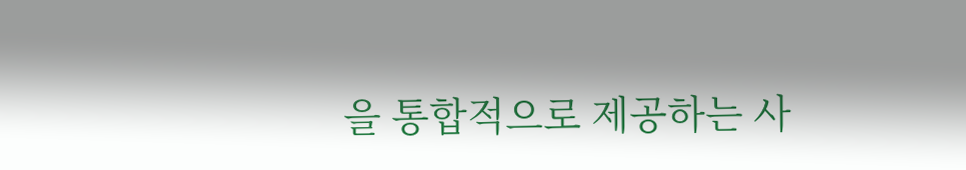을 통합적으로 제공하는 사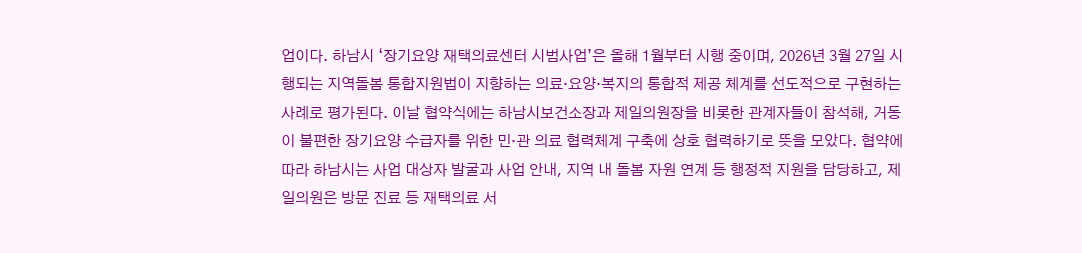업이다. 하남시 ‘장기요양 재택의료센터 시범사업’은 올해 1월부터 시행 중이며, 2026년 3월 27일 시행되는 지역돌봄 통합지원법이 지향하는 의료·요양·복지의 통합적 제공 체계를 선도적으로 구현하는 사례로 평가된다. 이날 협약식에는 하남시보건소장과 제일의원장을 비롯한 관계자들이 참석해, 거동이 불편한 장기요양 수급자를 위한 민‧관 의료 협력체계 구축에 상호 협력하기로 뜻을 모았다. 협약에 따라 하남시는 사업 대상자 발굴과 사업 안내, 지역 내 돌봄 자원 연계 등 행정적 지원을 담당하고, 제일의원은 방문 진료 등 재택의료 서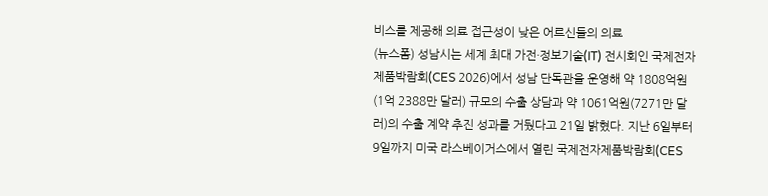비스를 제공해 의료 접근성이 낮은 어르신들의 의료
(뉴스폼) 성남시는 세계 최대 가전·정보기술(IT) 전시회인 국제전자제품박람회(CES 2026)에서 성남 단독관을 운영해 약 1808억원(1억 2388만 달러) 규모의 수출 상담과 약 1061억원(7271만 달러)의 수출 계약 추진 성과를 거뒀다고 21일 밝혔다. 지난 6일부터 9일까지 미국 라스베이거스에서 열린 국제전자제품박람회(CES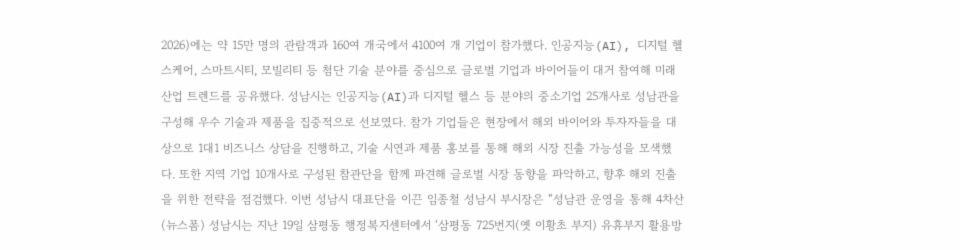2026)에는 약 15만 명의 관람객과 160여 개국에서 4100여 개 기업이 참가했다. 인공지능(AI), 디지털 헬스케어, 스마트시티, 모빌리티 등 첨단 기술 분야를 중심으로 글로벌 기업과 바이어들이 대거 참여해 미래 산업 트렌드를 공유했다. 성남시는 인공지능(AI)과 디지털 헬스 등 분야의 중소기업 25개사로 성남관을 구성해 우수 기술과 제품을 집중적으로 선보였다. 참가 기업들은 현장에서 해외 바이어와 투자자들을 대상으로 1대1 비즈니스 상담을 진행하고, 기술 시연과 제품 홍보를 통해 해외 시장 진출 가능성을 모색했다. 또한 지역 기업 10개사로 구성된 참관단을 함께 파견해 글로벌 시장 동향을 파악하고, 향후 해외 진출을 위한 전략을 점검했다. 이번 성남시 대표단을 이끈 임종철 성남시 부시장은 “성남관 운영을 통해 4차산
(뉴스폼) 성남시는 지난 19일 삼평동 행정복지센터에서 ‘삼평동 725번지(옛 이황초 부지) 유휴부지 활용방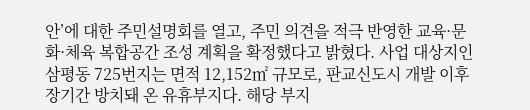안’에 대한 주민설명회를 열고, 주민 의견을 적극 반영한 교육·문화·체육 복합공간 조성 계획을 확정했다고 밝혔다. 사업 대상지인 삼평동 725번지는 면적 12,152㎡ 규모로, 판교신도시 개발 이후 장기간 방치돼 온 유휴부지다. 해당 부지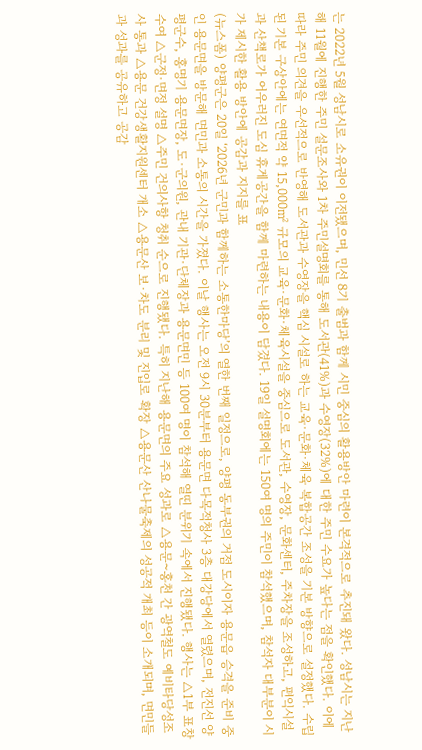는 2022년 5월 성남시로 소유권이 이전됐으며, 민선 8기 출범과 함께 시민 중심의 활용방안 마련이 본격적으로 추진돼 왔다. 성남시는 지난해 11월에 진행한 주민 설문조사와 1차 주민설명회를 통해 도서관(41%)과 수영장(32%)에 대한 주민 수요가 높다는 점을 확인했다. 이에 따라 주민 의견을 우선적으로 반영해 도서관과 수영장을 핵심 시설로 하는 교육·문화·체육 복합공간 조성을 기본 방향으로 설정했다. 수립된 기본 구상안에는 연면적 약 15,000㎡ 규모의 교육·문화·체육시설을 중심으로 도서관, 수영장, 문화센터, 주차장을 조성하고, 편익시설과 산책로가 어우러진 도심 휴게공간을 함께 마련하는 내용이 담겼다. 19일 설명회에는 150여 명의 주민이 참석했으며, 참석자 대부분이 시가 제시한 활용 방안에 공감과 지지를 표
(뉴스폼) 양평군은 20일 ‘2026년 군민과 함께하는 소통한마당’의 열한 번째 일정으로, 양평 동부권의 거점 도시이자 용문읍 승격을 준비 중인 용문면을 방문해 면민과 소통의 시간을 가졌다. 이날 행사는 오전 9시 30분부터 용문면 다목적청사 3층 대강당에서 열렸으며, 전진선 양평군수, 홍명기 용문면장, 도·군의원, 관내 기관·단체장과 용문면민 등 100여 명이 참석해 열띤 분위기 속에서 진행됐다. 행사는 △1부 표창 수여 △군정·면정 설명 △주민 건의사항 청취 순으로 진행됐다. 특히 지난해 용문면의 주요 성과로 △용문~홍천 간 광역철도 예비타당성조사 통과 △용문 건강생활지원센터 개소 △용문산 보·차도 분리 및 진입로 확장 △용문산 산나물축제의 성공적 개최 등이 소개되며, 면민들과 성과를 공유하고 공감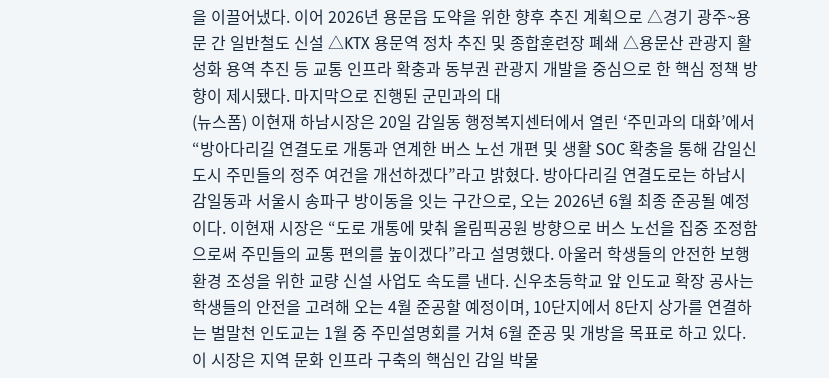을 이끌어냈다. 이어 2026년 용문읍 도약을 위한 향후 추진 계획으로 △경기 광주~용문 간 일반철도 신설 △KTX 용문역 정차 추진 및 종합훈련장 폐쇄 △용문산 관광지 활성화 용역 추진 등 교통 인프라 확충과 동부권 관광지 개발을 중심으로 한 핵심 정책 방향이 제시됐다. 마지막으로 진행된 군민과의 대
(뉴스폼) 이현재 하남시장은 20일 감일동 행정복지센터에서 열린 ‘주민과의 대화’에서 “방아다리길 연결도로 개통과 연계한 버스 노선 개편 및 생활 SOC 확충을 통해 감일신도시 주민들의 정주 여건을 개선하겠다”라고 밝혔다. 방아다리길 연결도로는 하남시 감일동과 서울시 송파구 방이동을 잇는 구간으로, 오는 2026년 6월 최종 준공될 예정이다. 이현재 시장은 “도로 개통에 맞춰 올림픽공원 방향으로 버스 노선을 집중 조정함으로써 주민들의 교통 편의를 높이겠다”라고 설명했다. 아울러 학생들의 안전한 보행 환경 조성을 위한 교량 신설 사업도 속도를 낸다. 신우초등학교 앞 인도교 확장 공사는 학생들의 안전을 고려해 오는 4월 준공할 예정이며, 10단지에서 8단지 상가를 연결하는 벌말천 인도교는 1월 중 주민설명회를 거쳐 6월 준공 및 개방을 목표로 하고 있다. 이 시장은 지역 문화 인프라 구축의 핵심인 감일 박물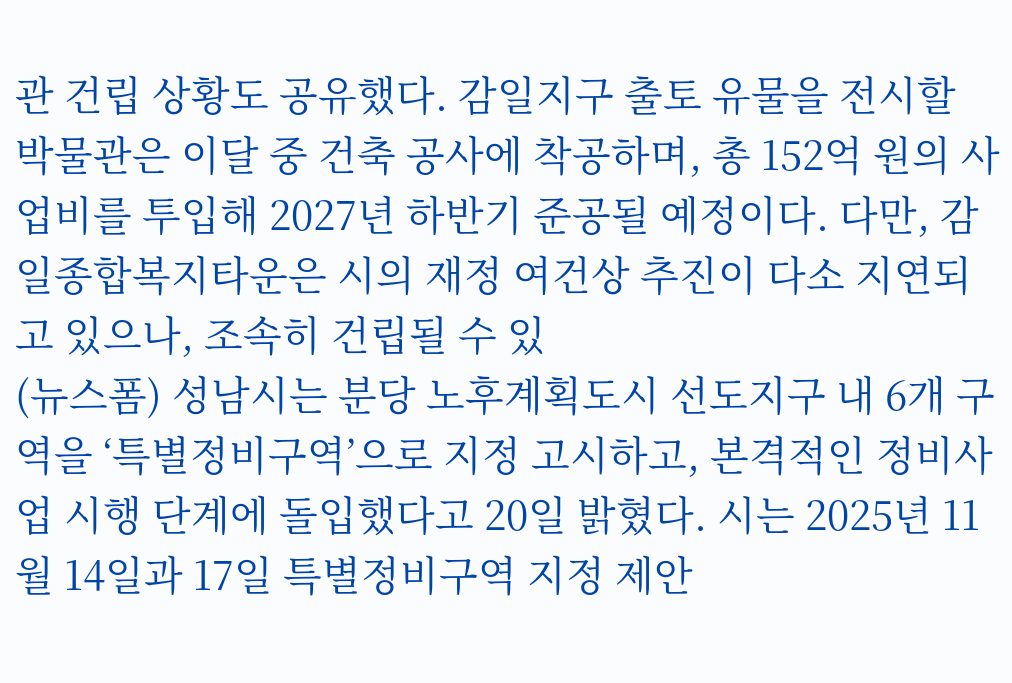관 건립 상황도 공유했다. 감일지구 출토 유물을 전시할 박물관은 이달 중 건축 공사에 착공하며, 총 152억 원의 사업비를 투입해 2027년 하반기 준공될 예정이다. 다만, 감일종합복지타운은 시의 재정 여건상 추진이 다소 지연되고 있으나, 조속히 건립될 수 있
(뉴스폼) 성남시는 분당 노후계획도시 선도지구 내 6개 구역을 ‘특별정비구역’으로 지정 고시하고, 본격적인 정비사업 시행 단계에 돌입했다고 20일 밝혔다. 시는 2025년 11월 14일과 17일 특별정비구역 지정 제안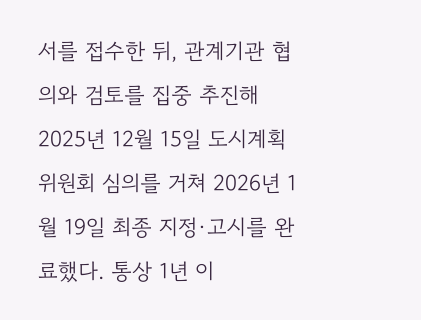서를 접수한 뒤, 관계기관 협의와 검토를 집중 추진해 2025년 12월 15일 도시계획위원회 심의를 거쳐 2026년 1월 19일 최종 지정·고시를 완료했다. 통상 1년 이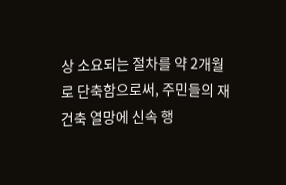상 소요되는 절차를 약 2개월로 단축함으로써, 주민들의 재건축 열망에 신속 행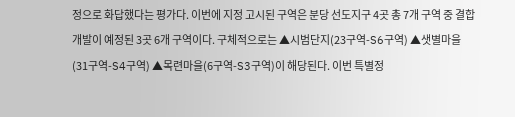정으로 화답했다는 평가다. 이번에 지정 고시된 구역은 분당 선도지구 4곳 총 7개 구역 중 결합 개발이 예정된 3곳 6개 구역이다. 구체적으로는 ▲시범단지(23구역-S6구역) ▲샛별마을(31구역-S4구역) ▲목련마을(6구역-S3구역)이 해당된다. 이번 특별정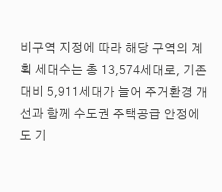비구역 지정에 따라 해당 구역의 계획 세대수는 총 13,574세대로, 기존 대비 5,911세대가 늘어 주거환경 개선과 함께 수도권 주택공급 안정에도 기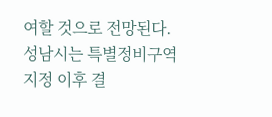여할 것으로 전망된다. 성남시는 특별정비구역 지정 이후 결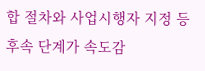합 절차와 사업시행자 지정 등 후속 단계가 속도감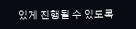있게 진행될 수 있도록